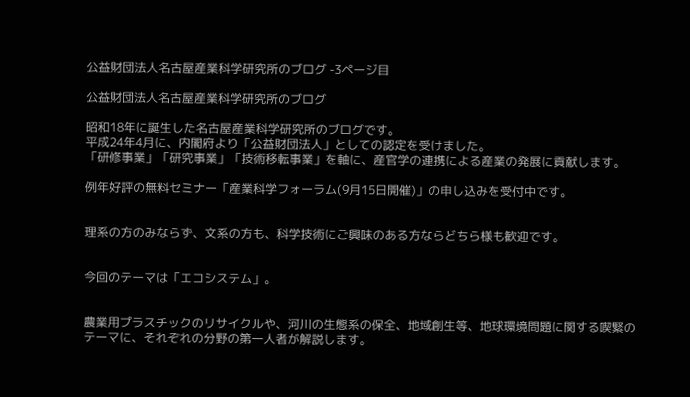公益財団法人名古屋産業科学研究所のブログ -3ページ目

公益財団法人名古屋産業科学研究所のブログ

昭和18年に誕生した名古屋産業科学研究所のブログです。
平成24年4月に、内閣府より「公益財団法人」としての認定を受けました。
「研修事業」「研究事業」「技術移転事業」を軸に、産官学の連携による産業の発展に貢献します。

例年好評の無料セミナー「産業科学フォーラム(9月15日開催)」の申し込みを受付中です。


理系の方のみならず、文系の方も、科学技術にご興味のある方ならどちら様も歓迎です。


今回のテーマは「エコシステム」。


農業用プラスチックのリサイクルや、河川の生態系の保全、地域創生等、地球環境問題に関する喫緊のテーマに、それぞれの分野の第一人者が解説します。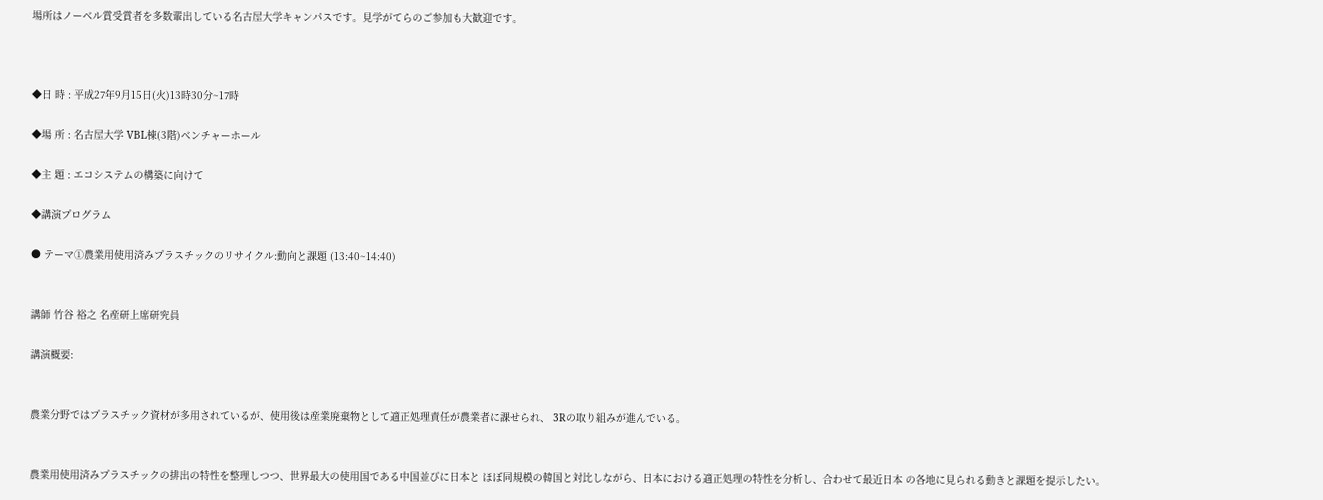場所はノーベル賞受賞者を多数輩出している名古屋大学キャンパスです。見学がてらのご参加も大歓迎です。



◆日 時 : 平成27年9月15日(火)13時30分~17時

◆場 所 : 名古屋大学 VBL棟(3階)ベンチャーホール

◆主 題 : エコシステムの構築に向けて

◆講演プログラム

● テーマ①農業用使用済みプラスチックのリサイクル:動向と課題 (13:40~14:40)


講師 竹谷 裕之 名産研上席研究員

講演概要:


農業分野ではプラスチック資材が多用されているが、使用後は産業廃棄物として適正処理責任が農業者に課せられ、 3Rの取り組みが進んでいる。


農業用使用済みプラスチックの排出の特性を整理しつつ、世界最大の使用国である中国並びに日本と ほぼ同規模の韓国と対比しながら、日本における適正処理の特性を分析し、合わせて最近日本 の各地に見られる動きと課題を提示したい。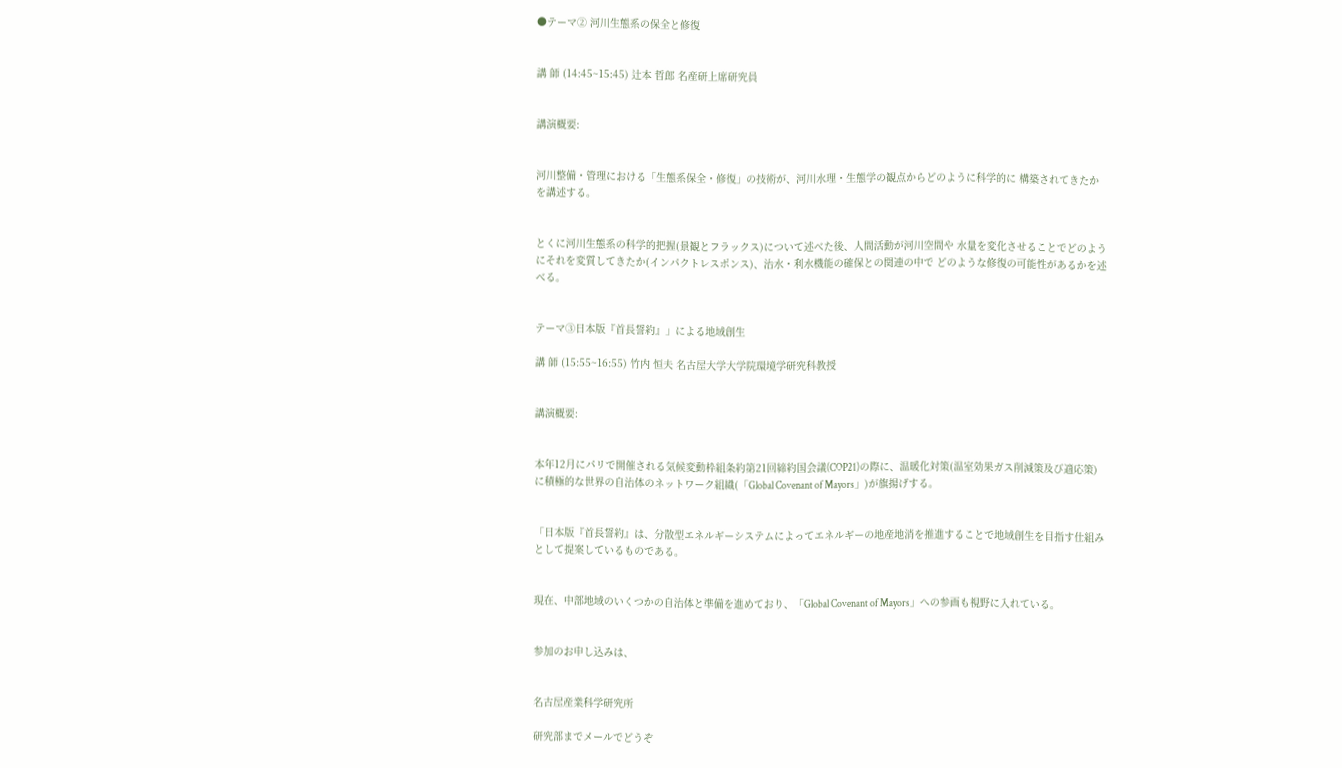●テーマ② 河川生態系の保全と修復


講 師 (14:45~15:45) 辻本 哲郎 名産研上席研究員


講演概要:


河川整備・管理における「生態系保全・修復」の技術が、河川水理・生態学の観点からどのように科学的に 構築されてきたかを講述する。


とくに河川生態系の科学的把握(景観とフラックス)について述べた後、人間活動が河川空間や 水量を変化させることでどのようにそれを変質してきたか(インパクトレスポンス)、治水・利水機能の確保との関連の中で どのような修復の可能性があるかを述べる。


テーマ③日本版『首長誓約』」による地域創生

講 師 (15:55~16:55) 竹内 恒夫 名古屋大学大学院環境学研究科教授


講演概要:


本年12月にパリで開催される気候変動枠組条約第21回締約国会議(COP21)の際に、温暖化対策(温室効果ガス削減策及び適応策)に積極的な世界の自治体のネットワーク組織(「Global Covenant of Mayors」)が旗揚げする。


「日本版『首長誓約』は、分散型エネルギーシステムによってエネルギーの地産地消を推進することで地域創生を目指す仕組みとして提案しているものである。


現在、中部地域のいくつかの自治体と準備を進めており、「Global Covenant of Mayors」への参画も視野に入れている。


参加のお申し込みは、


名古屋産業科学研究所

研究部までメールでどうぞ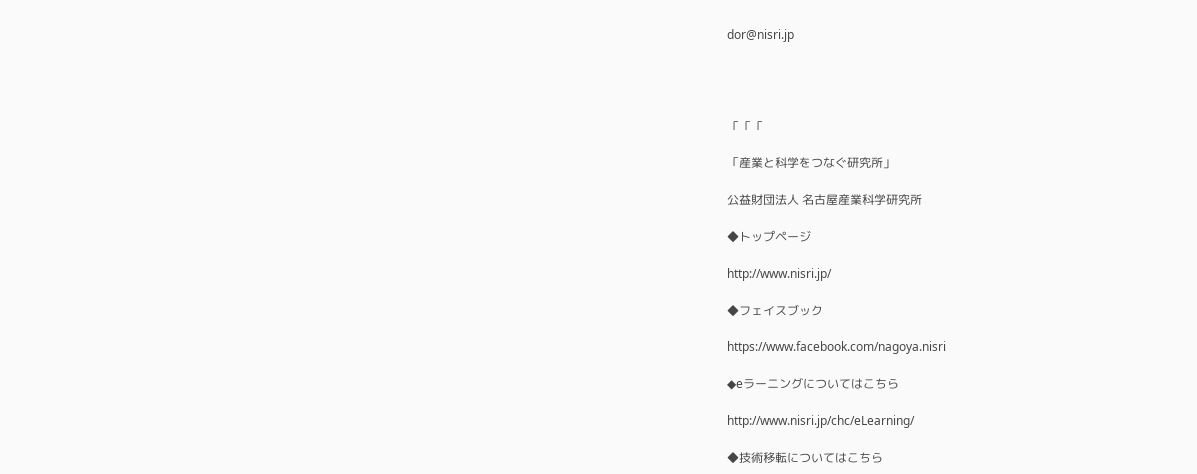dor@nisri.jp




「「「

「産業と科学をつなぐ研究所」

公益財団法人 名古屋産業科学研究所

◆トップページ

http://www.nisri.jp/

◆フェイスブック

https://www.facebook.com/nagoya.nisri

◆eラーニングについてはこちら

http://www.nisri.jp/chc/eLearning/

◆技術移転についてはこちら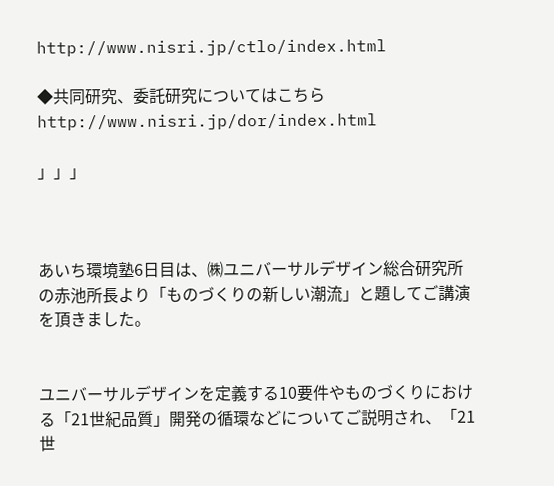http://www.nisri.jp/ctlo/index.html

◆共同研究、委託研究についてはこちら
http://www.nisri.jp/dor/index.html

」」」



あいち環境塾6日目は、㈱ユニバーサルデザイン総合研究所の赤池所長より「ものづくりの新しい潮流」と題してご講演を頂きました。


ユニバーサルデザインを定義する10要件やものづくりにおける「21世紀品質」開発の循環などについてご説明され、「21世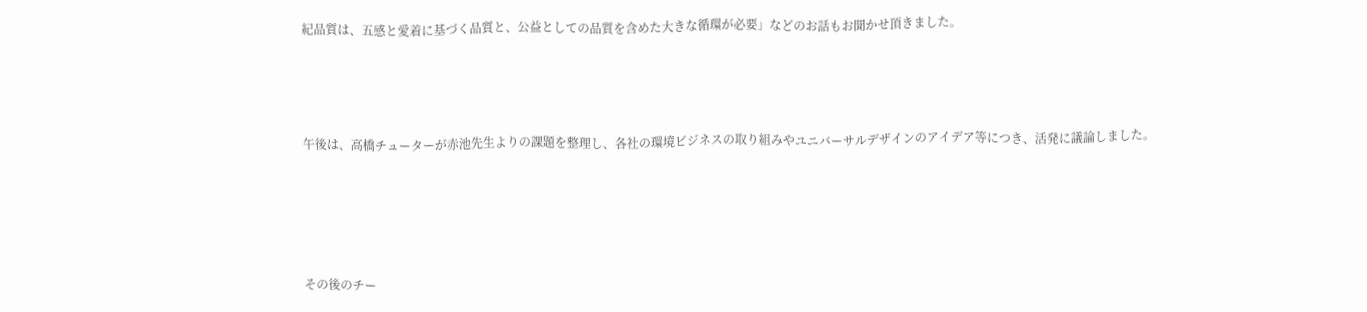紀品質は、五感と愛着に基づく品質と、公益としての品質を含めた大きな循環が必要」などのお話もお聞かせ頂きました。




午後は、高橋チューターが赤池先生よりの課題を整理し、各社の環境ビジネスの取り組みやユニバーサルデザインのアイデア等につき、活発に議論しました。





その後のチー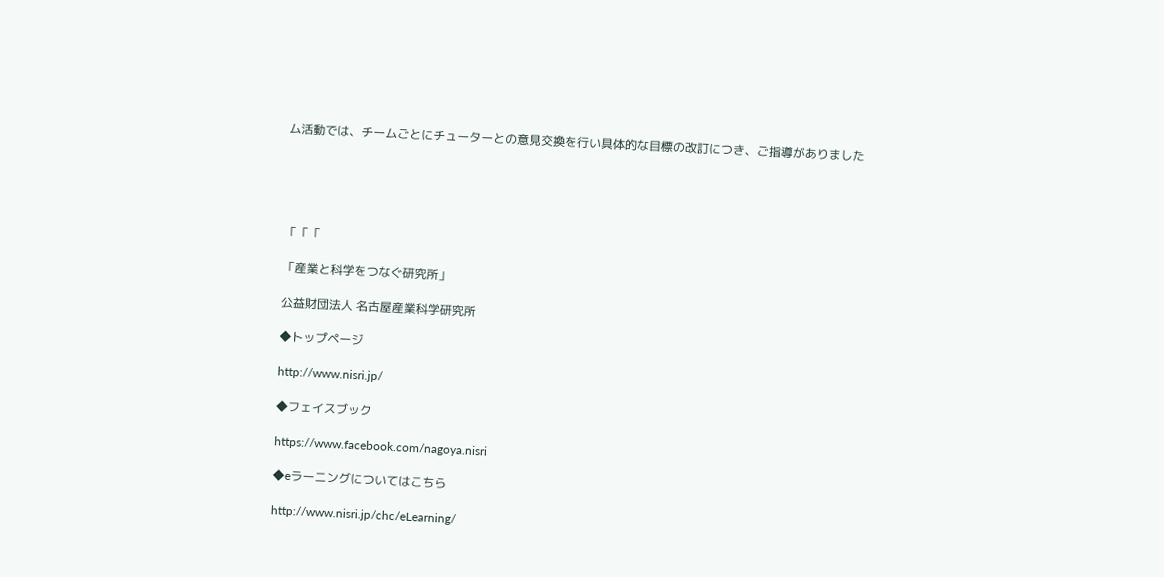ム活動では、チームごとにチューターとの意見交換を行い具体的な目標の改訂につき、ご指導がありました





「「「

「産業と科学をつなぐ研究所」

公益財団法人 名古屋産業科学研究所

◆トップページ

http://www.nisri.jp/

◆フェイスブック

https://www.facebook.com/nagoya.nisri

◆eラーニングについてはこちら

http://www.nisri.jp/chc/eLearning/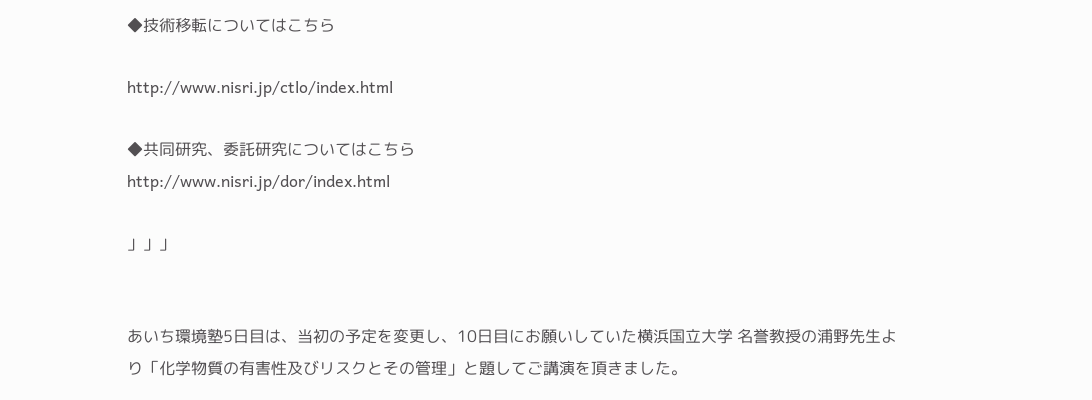◆技術移転についてはこちら

http://www.nisri.jp/ctlo/index.html

◆共同研究、委託研究についてはこちら
http://www.nisri.jp/dor/index.html

」」」


あいち環境塾5日目は、当初の予定を変更し、10日目にお願いしていた横浜国立大学 名誉教授の浦野先生より「化学物質の有害性及びリスクとその管理」と題してご講演を頂きました。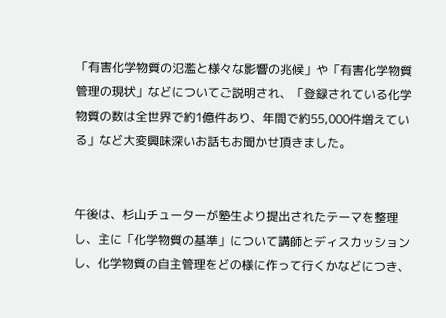「有害化学物質の氾濫と様々な影響の兆候」や「有害化学物質管理の現状」などについてご説明され、「登録されている化学物質の数は全世界で約1億件あり、年間で約55,000件増えている」など大変興味深いお話もお聞かせ頂きました。


午後は、杉山チューターが塾生より提出されたテーマを整理し、主に「化学物質の基準」について講師とディスカッションし、化学物質の自主管理をどの様に作って行くかなどにつき、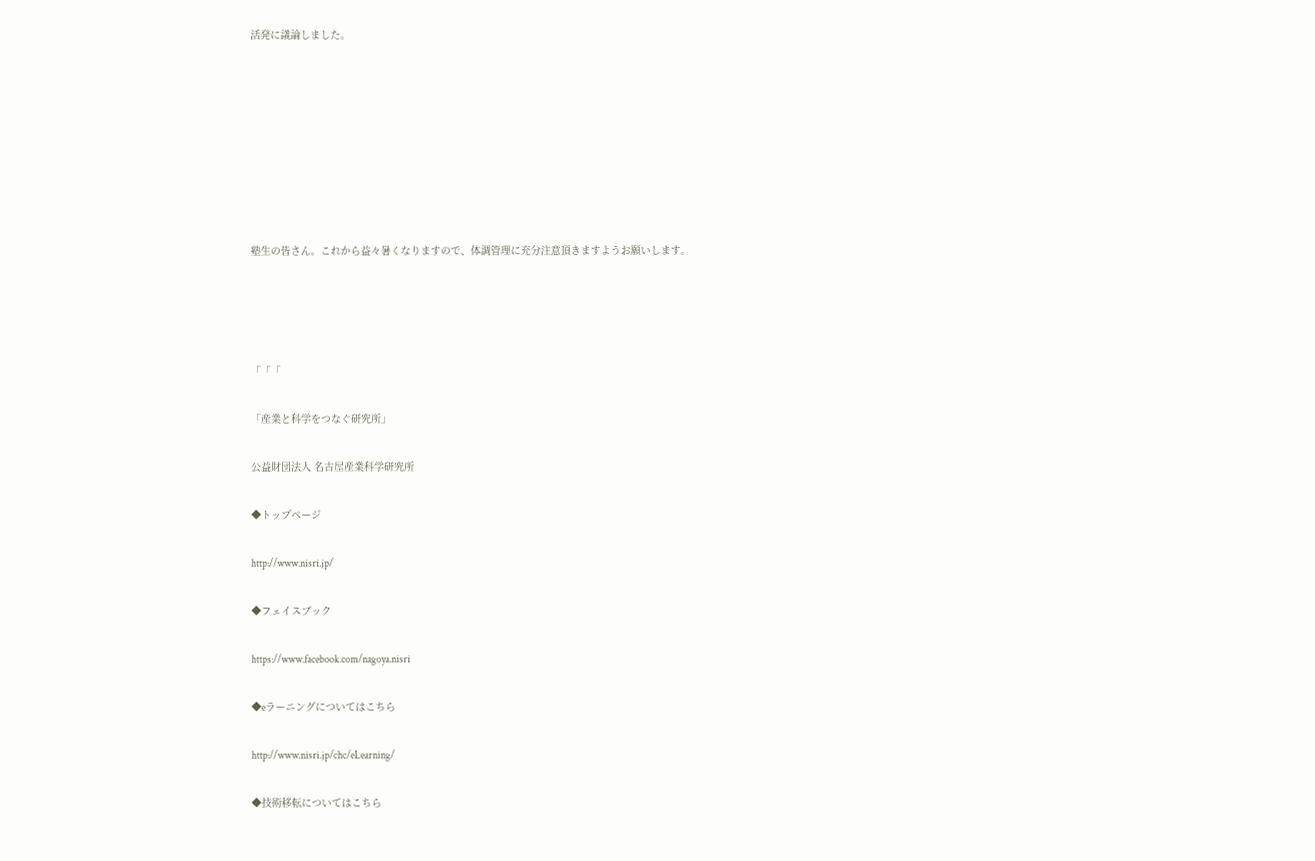活発に議論しました。








塾生の皆さん。これから益々暑くなりますので、体調管理に充分注意頂きますようお願いします。




「「「

「産業と科学をつなぐ研究所」

公益財団法人 名古屋産業科学研究所

◆トップページ

http://www.nisri.jp/

◆フェイスブック

https://www.facebook.com/nagoya.nisri

◆eラーニングについてはこちら

http://www.nisri.jp/chc/eLearning/

◆技術移転についてはこちら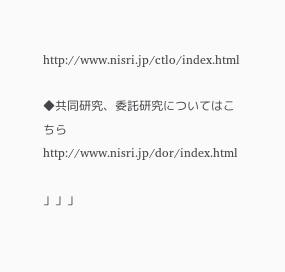http://www.nisri.jp/ctlo/index.html

◆共同研究、委託研究についてはこちら
http://www.nisri.jp/dor/index.html

」」」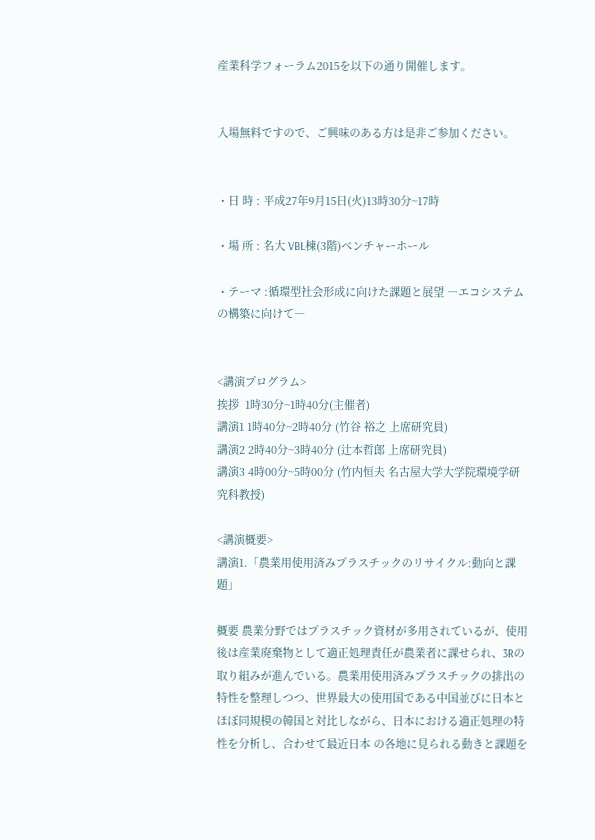産業科学フォーラム2015を以下の通り開催します。


入場無料ですので、ご興味のある方は是非ご参加ください。


・日 時 : 平成27年9月15日(火)13時30分~17時

・場 所 : 名大 VBL棟(3階)べンチャーホール

・テーマ :循環型社会形成に向けた課題と展望 ―エコシステムの構築に向けて―


<講演プログラム>
挨拶  1時30分~1時40分(主催者)
講演1 1時40分~2時40分 (竹谷 裕之 上席研究員)
講演2 2時40分~3時40分 (辻本哲郎 上席研究員)
講演3 4時00分~5時00分 (竹内恒夫 名古屋大学大学院環境学研究科教授)

<講演概要>
講演1.「農業用使用済みプラスチックのリサイクル:動向と課題」

概要 農業分野ではプラスチック資材が多用されているが、使用後は産業廃棄物として適正処理責任が農業者に課せられ、3Rの取り組みが進んでいる。農業用使用済みプラスチックの排出の特性を整理しつつ、世界最大の使用国である中国並びに日本とほぼ同規模の韓国と対比しながら、日本における適正処理の特性を分析し、合わせて最近日本 の各地に見られる動きと課題を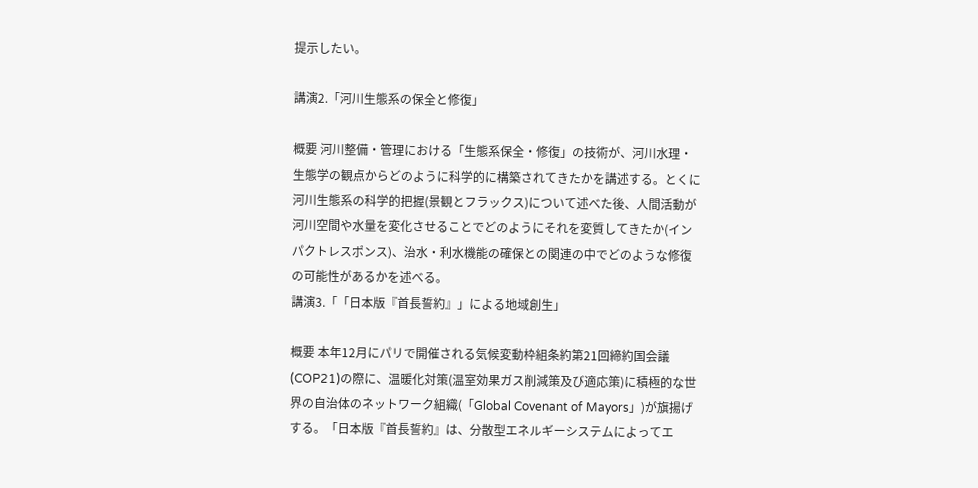提示したい。

講演2.「河川生態系の保全と修復」

概要 河川整備・管理における「生態系保全・修復」の技術が、河川水理・生態学の観点からどのように科学的に構築されてきたかを講述する。とくに河川生態系の科学的把握(景観とフラックス)について述べた後、人間活動が河川空間や水量を変化させることでどのようにそれを変質してきたか(インパクトレスポンス)、治水・利水機能の確保との関連の中でどのような修復の可能性があるかを述べる。
講演3.「「日本版『首長誓約』」による地域創生」

概要 本年12月にパリで開催される気候変動枠組条約第21回締約国会議(COP21)の際に、温暖化対策(温室効果ガス削減策及び適応策)に積極的な世界の自治体のネットワーク組織(「Global Covenant of Mayors」)が旗揚げする。「日本版『首長誓約』は、分散型エネルギーシステムによってエ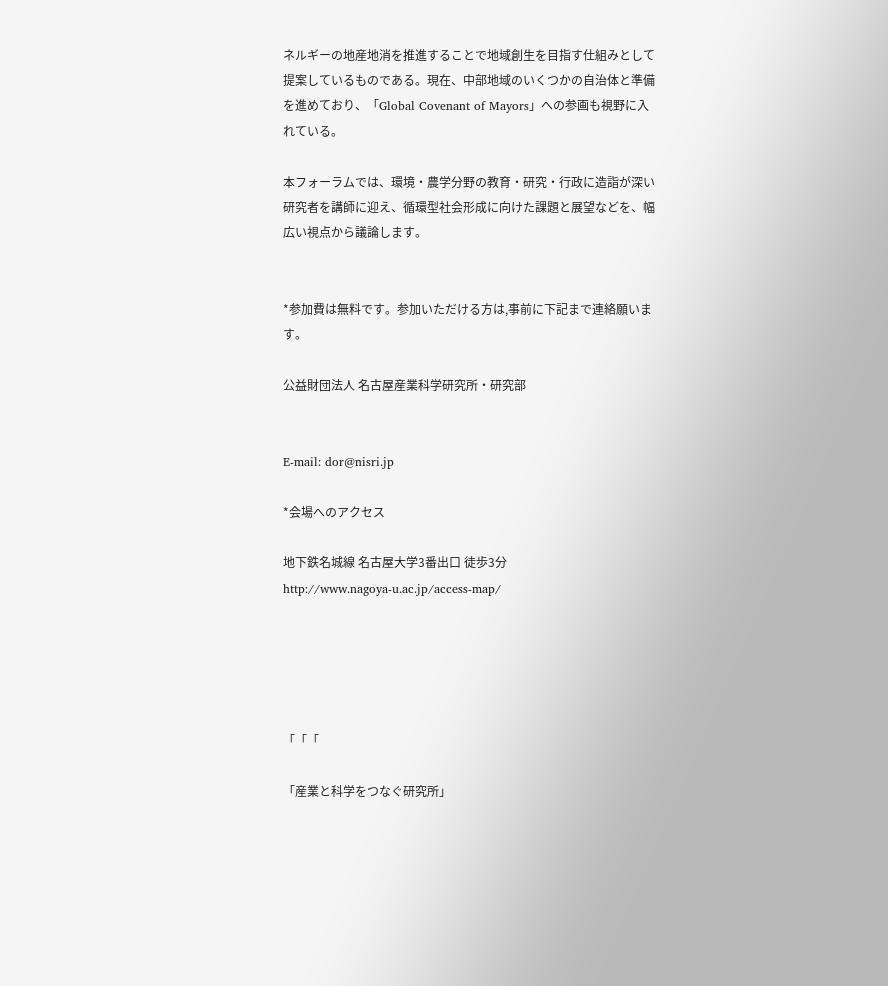ネルギーの地産地消を推進することで地域創生を目指す仕組みとして提案しているものである。現在、中部地域のいくつかの自治体と準備を進めており、「Global Covenant of Mayors」への参画も視野に入れている。

本フォーラムでは、環境・農学分野の教育・研究・行政に造詣が深い研究者を講師に迎え、循環型社会形成に向けた課題と展望などを、幅広い視点から議論します。


*参加費は無料です。参加いただける方は,事前に下記まで連絡願います。

公益財団法人 名古屋産業科学研究所・研究部


E-mail: dor@nisri.jp

*会場へのアクセス

地下鉄名城線 名古屋大学3番出口 徒歩3分
http://www.nagoya-u.ac.jp/access-map/





「「「

「産業と科学をつなぐ研究所」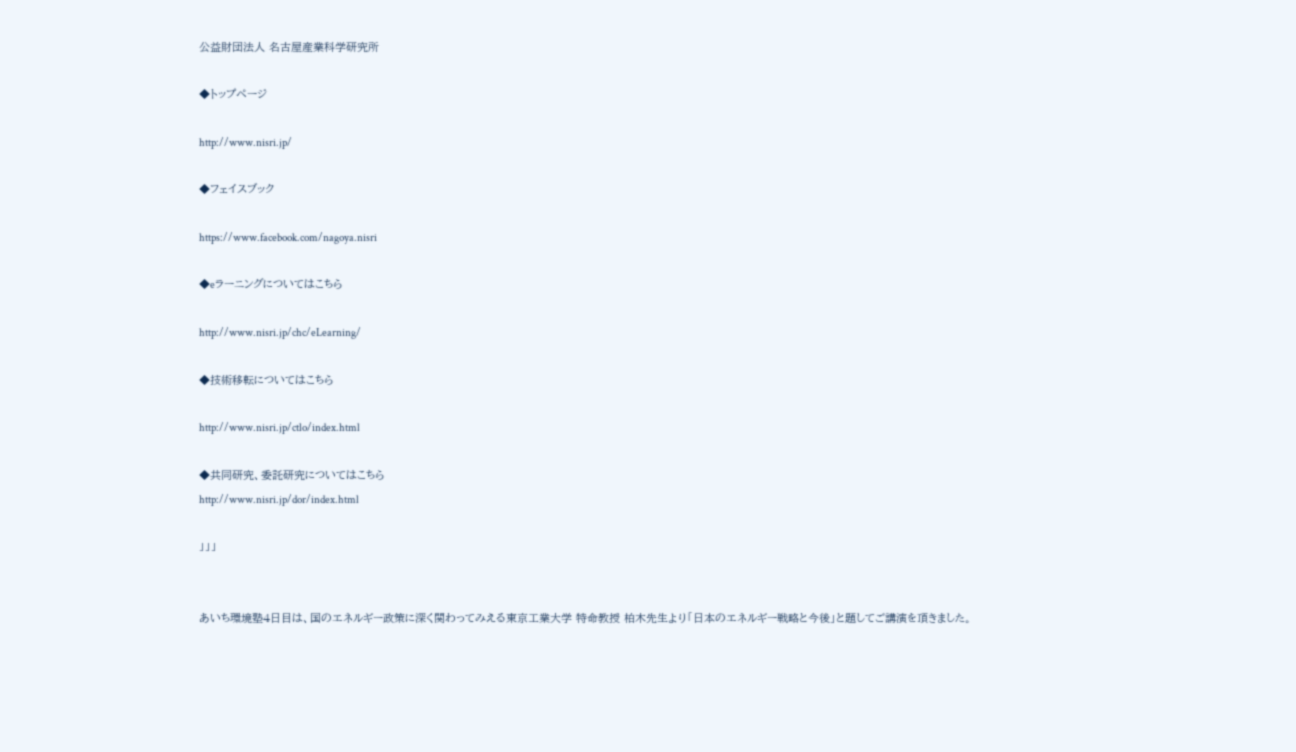公益財団法人 名古屋産業科学研究所

◆トップページ

http://www.nisri.jp/

◆フェイスブック

https://www.facebook.com/nagoya.nisri

◆eラーニングについてはこちら

http://www.nisri.jp/chc/eLearning/

◆技術移転についてはこちら

http://www.nisri.jp/ctlo/index.html

◆共同研究、委託研究についてはこちら
http://www.nisri.jp/dor/index.html

」」」


あいち環境塾4日目は、国のエネルギー政策に深く関わってみえる東京工業大学 特命教授 柏木先生より「日本のエネルギー戦略と今後」と題してご講演を頂きました。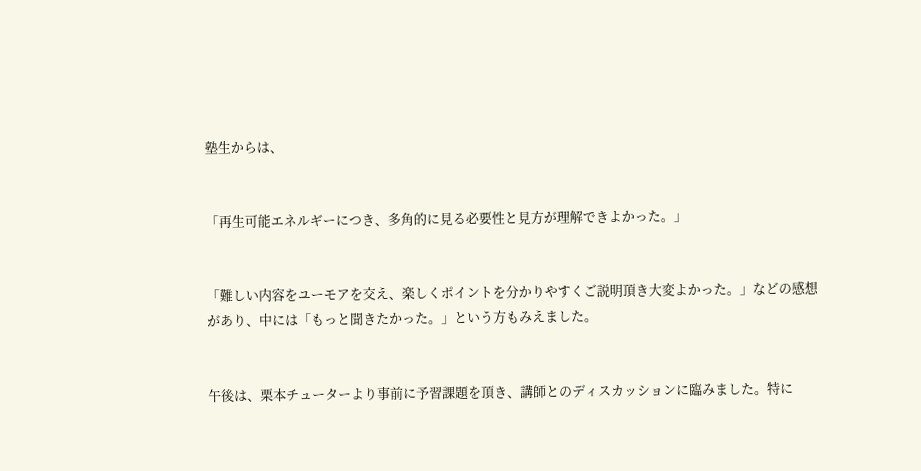塾生からは、


「再生可能エネルギーにつき、多角的に見る必要性と見方が理解できよかった。」


「難しい内容をユーモアを交え、楽しくポイントを分かりやすくご説明頂き大変よかった。」などの感想があり、中には「もっと聞きたかった。」という方もみえました。


午後は、栗本チューターより事前に予習課題を頂き、講師とのディスカッションに臨みました。特に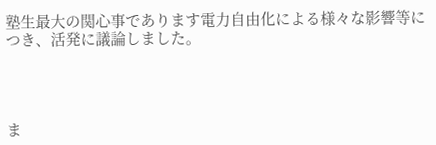塾生最大の関心事であります電力自由化による様々な影響等につき、活発に議論しました。




ま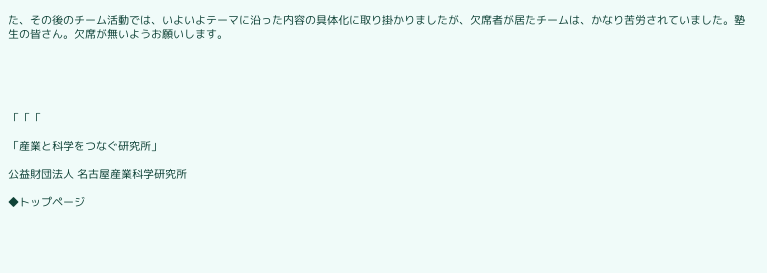た、その後のチーム活動では、いよいよテーマに沿った内容の具体化に取り掛かりましたが、欠席者が居たチームは、かなり苦労されていました。塾生の皆さん。欠席が無いようお願いします。





「「「

「産業と科学をつなぐ研究所」

公益財団法人 名古屋産業科学研究所

◆トップページ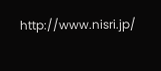http://www.nisri.jp/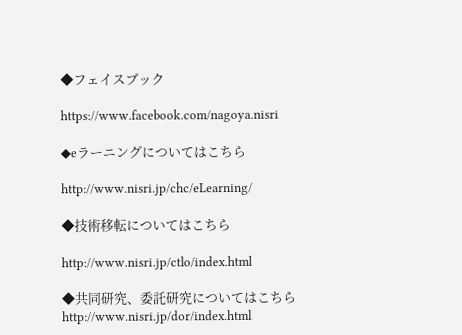◆フェイスブック

https://www.facebook.com/nagoya.nisri

◆eラーニングについてはこちら

http://www.nisri.jp/chc/eLearning/

◆技術移転についてはこちら

http://www.nisri.jp/ctlo/index.html

◆共同研究、委託研究についてはこちら
http://www.nisri.jp/dor/index.html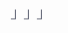」」」